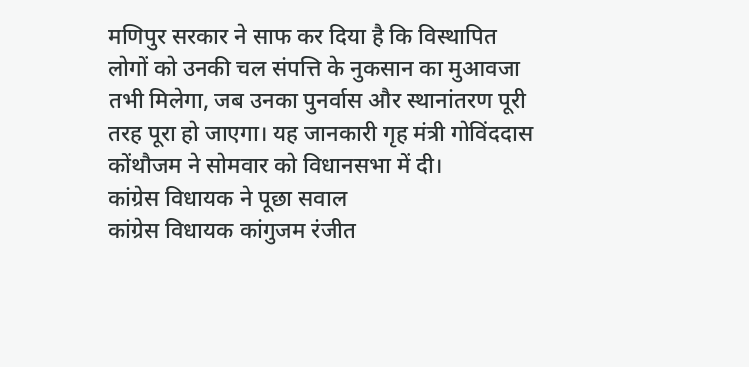मणिपुर सरकार ने साफ कर दिया है कि विस्थापित लोगों को उनकी चल संपत्ति के नुकसान का मुआवजा तभी मिलेगा, जब उनका पुनर्वास और स्थानांतरण पूरी तरह पूरा हो जाएगा। यह जानकारी गृह मंत्री गोविंददास कोंथौजम ने सोमवार को विधानसभा में दी।
कांग्रेस विधायक ने पूछा सवाल
कांग्रेस विधायक कांगुजम रंजीत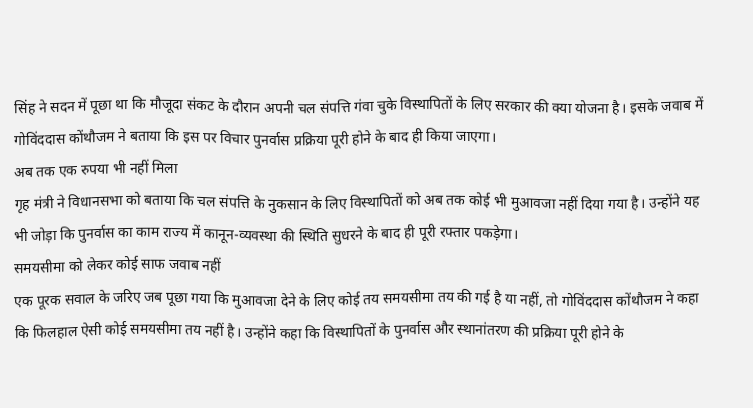सिंह ने सदन में पूछा था कि मौजूदा संकट के दौरान अपनी चल संपत्ति गंवा चुके विस्थापितों के लिए सरकार की क्या योजना है। इसके जवाब में गोविंददास कोंथौजम ने बताया कि इस पर विचार पुनर्वास प्रक्रिया पूरी होने के बाद ही किया जाएगा।
अब तक एक रुपया भी नहीं मिला
गृह मंत्री ने विधानसभा को बताया कि चल संपत्ति के नुकसान के लिए विस्थापितों को अब तक कोई भी मुआवजा नहीं दिया गया है। उन्होंने यह भी जोड़ा कि पुनर्वास का काम राज्य में कानून-व्यवस्था की स्थिति सुधरने के बाद ही पूरी रफ्तार पकड़ेगा।
समयसीमा को लेकर कोई साफ जवाब नहीं
एक पूरक सवाल के जरिए जब पूछा गया कि मुआवजा देने के लिए कोई तय समयसीमा तय की गई है या नहीं, तो गोविंददास कोंथौजम ने कहा कि फिलहाल ऐसी कोई समयसीमा तय नहीं है। उन्होंने कहा कि विस्थापितों के पुनर्वास और स्थानांतरण की प्रक्रिया पूरी होने के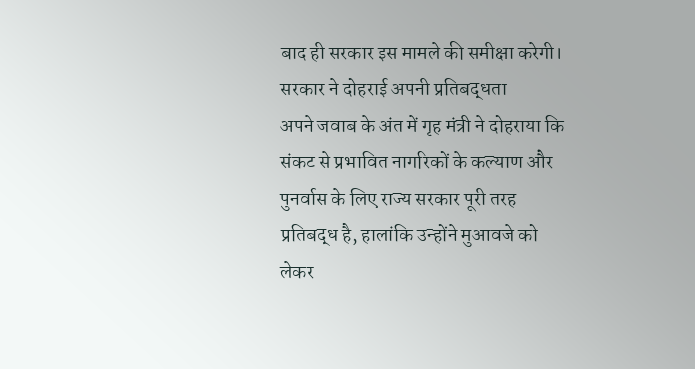बाद ही सरकार इस मामले की समीक्षा करेगी।
सरकार ने दोहराई अपनी प्रतिबद्धता
अपने जवाब के अंत में गृह मंत्री ने दोहराया कि संकट से प्रभावित नागरिकों के कल्याण और पुनर्वास के लिए राज्य सरकार पूरी तरह प्रतिबद्ध है, हालांकि उन्होंने मुआवजे को लेकर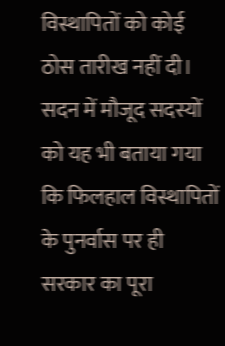विस्थापितों को कोई ठोस तारीख नहीं दी। सदन में मौजूद सदस्यों को यह भी बताया गया कि फिलहाल विस्थापितों के पुनर्वास पर ही सरकार का पूरा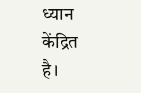ध्यान केंद्रित है।